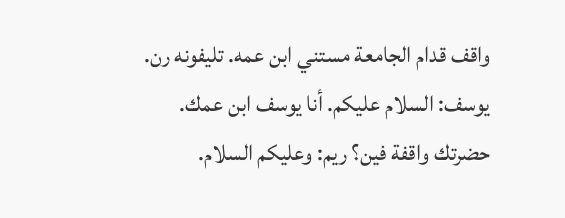واقف قدام الجامعة مستني ابن عمه. تليفونه رن. يوسف: السلام عليكم. أنا يوسف ابن عمك. حضرتك واقفة فين؟ ريم: وعليكم السلام.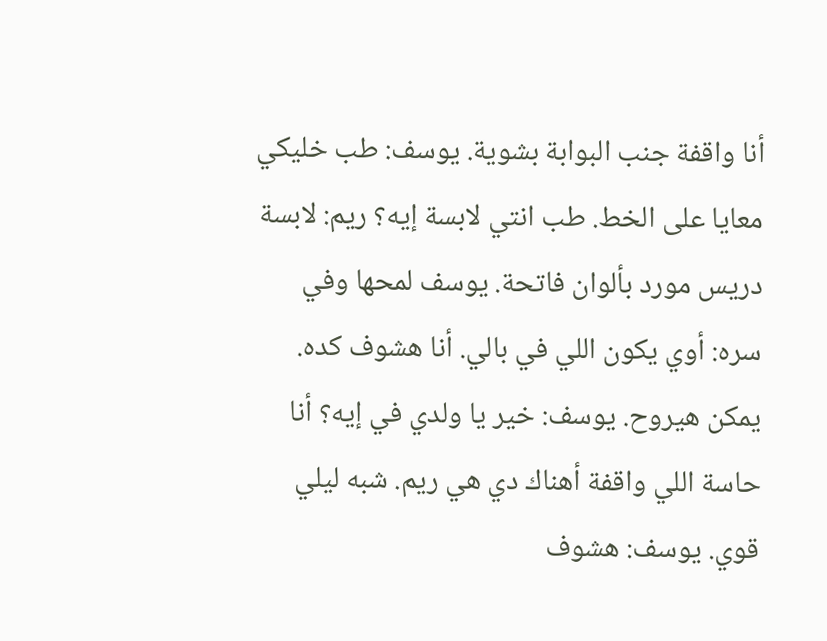أنا واقفة جنب البوابة بشوية. يوسف: طب خليكي معايا على الخط. طب انتي لابسة إيه؟ ريم: لابسة دريس مورد بألوان فاتحة. يوسف لمحها وفي سره: أوي يكون اللي في بالي. أنا هشوف كده. يمكن هيروح. يوسف: خير يا ولدي في إيه؟ أنا حاسة اللي واقفة أهناك دي هي ريم. شبه ليلي قوي. يوسف: هشوف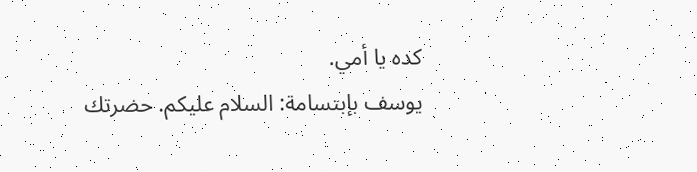كده يا أمي.
يوسف بإبتسامة: السلام عليكم. حضرتك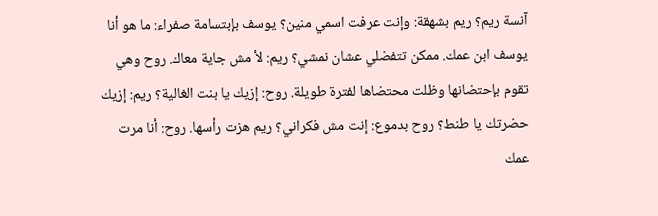آنسة ريم؟ ريم بشهقة: وإنت عرفت اسمي منين؟ يوسف بإبتسامة صفراء: ما هو أنا يوسف ابن عمك. ممكن تتفضلي عشان نمشي؟ ريم: لأ مش جاية معاك. روح وهي تقوم بإحتضانها وظلت محتضاها لفترة طويلة. روح: إزيك يا بنت الغالية؟ ريم: إزيك حضرتك يا طنط؟ روح بدموع: إنت مش فكراني؟ ريم هزت رأسها. روح: أنا مرت عمك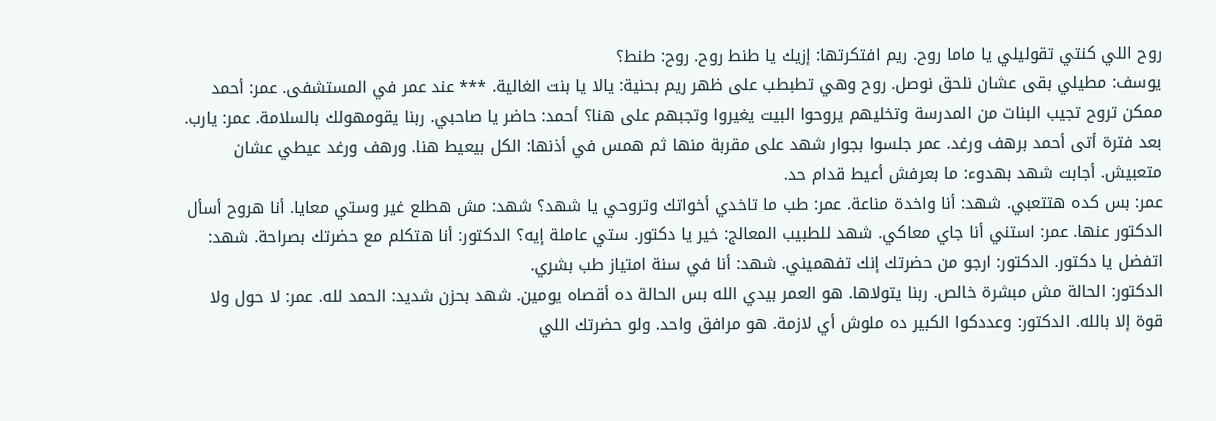روح اللي كنتي تقوليلي يا ماما روح. ريم افتكرتها: إزيك يا طنط روح. روح: طنط؟
يوسف: مطيلي بقى عشان نلحق نوصل. روح وهي تطبطب على ظهر ريم بحنية: يالا يا بنت الغالية. *** عند عمر في المستشفى. عمر: أحمد ممكن تروح تجيب البنات من المدرسة وتخليهم يروحوا البيت يغيروا وتجبهم على هنا؟ أحمد: حاضر يا صاحبي. ربنا يقومهولك بالسلامة. عمر: يارب. بعد فترة أتى أحمد برهف ورغد. عمر جلسوا بجوار شهد على مقربة منها ثم همس في أذنها: الكل بيعيط هنا. ورهف ورغد عيطي عشان متعبيش. أجابت شهد بهدوء: ما بعرفش أعيط قدام حد.
عمر: بس كده هتتعبي. شهد: أنا واخدة مناعة. عمر: طب ما تاخدي أخواتك وتروحي يا شهد؟ شهد: مش هطلع غير وستي معايا. أنا هروح أسأل الدكتور عنها. عمر: استني أنا جاي معاكي. شهد للطبيب المعالج: خير يا دكتور. ستي عاملة إيه؟ الدكتور: أنا هتكلم مع حضرتك بصراحة. شهد: اتفضل يا دكتور. الدكتور: ارجو من حضرتك إنك تفهميني. شهد: أنا في سنة امتياز طب بشري.
الدكتور: الحالة مش مبشرة خالص. ربنا يتولاها. هو العمر بيدي الله بس الحالة ده أقصاه يومين. شهد بحزن شديد: الحمد لله. عمر: لا حول ولا قوة إلا بالله. الدكتور: وعددكوا الكبير ده ملوش أي لازمة. هو مرافق واحد. ولو حضرتك اللي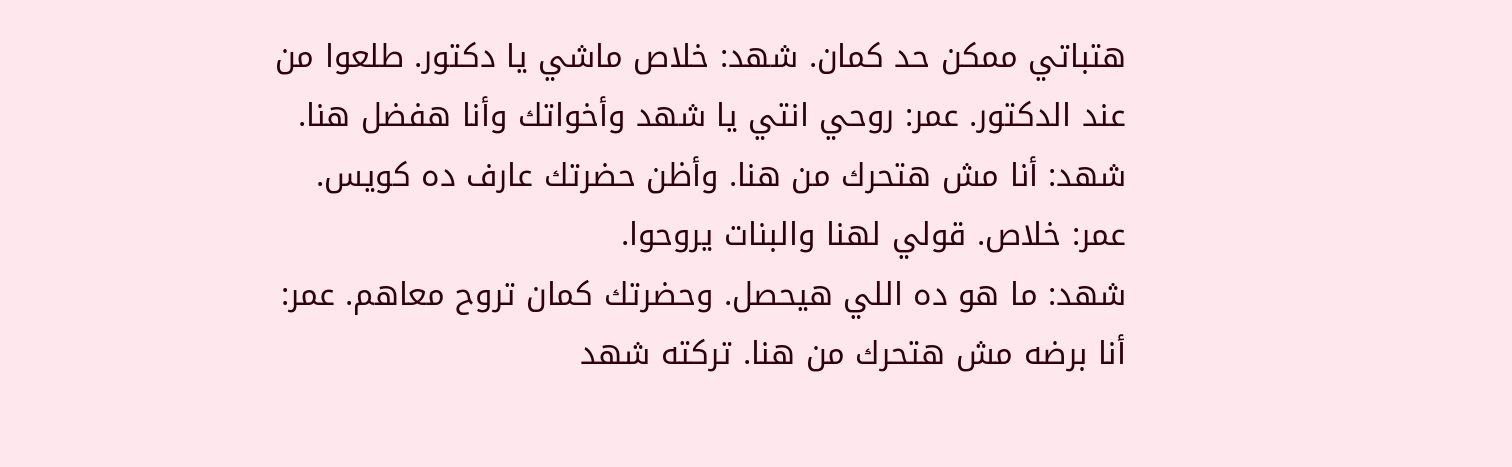هتباتي ممكن حد كمان. شهد: خلاص ماشي يا دكتور. طلعوا من عند الدكتور. عمر: روحي انتي يا شهد وأخواتك وأنا هفضل هنا. شهد: أنا مش هتحرك من هنا. وأظن حضرتك عارف ده كويس. عمر: خلاص. قولي لهنا والبنات يروحوا.
شهد: ما هو ده اللي هيحصل. وحضرتك كمان تروح معاهم. عمر: أنا برضه مش هتحرك من هنا. تركته شهد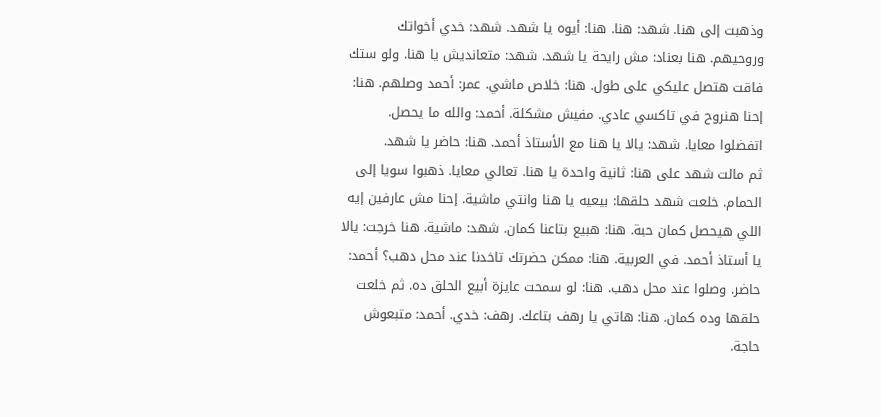وذهبت إلى هنا. شهد: هنا. هنا: أيوه يا شهد. شهد: خدي أخواتك وروحيهم. هنا بعناد: مش رايحة يا شهد. شهد: متعانديش يا هنا. ولو ستك فاقت هتصل عليكي على طول. هنا: خلاص ماشي. عمر: أحمد وصلهم. هنا: إحنا هنروح في تاكسي عادي. مفيش مشكلة. أحمد: والله ما يحصل. اتفضلوا معايا. شهد: يالا يا هنا مع الأستاذ أحمد. هنا: حاضر يا شهد.
ثم مالت شهد على هنا: ثانية واحدة يا هنا. تعالي معايا. ذهبوا سويا إلى الحمام. خلعت شهد حلقها: بيعيه يا هنا وانتي ماشية. إحنا مش عارفين إيه اللي هيحصل كمان حبة. هنا: هبيع بتاعنا كمان. شهد: ماشية. هنا خرجت: يالا يا أستاذ أحمد. في العربية. هنا: ممكن حضرتك تاخدنا عند محل دهب؟ أحمد: حاضر. وصلوا عند محل دهب. هنا: لو سمحت عايزة أبيع الحلق ده. ثم خلعت حلقها وده كمان. هنا: هاتي يا رهف بتاعك. رهف: خدي. أحمد: متبعوش حاجة.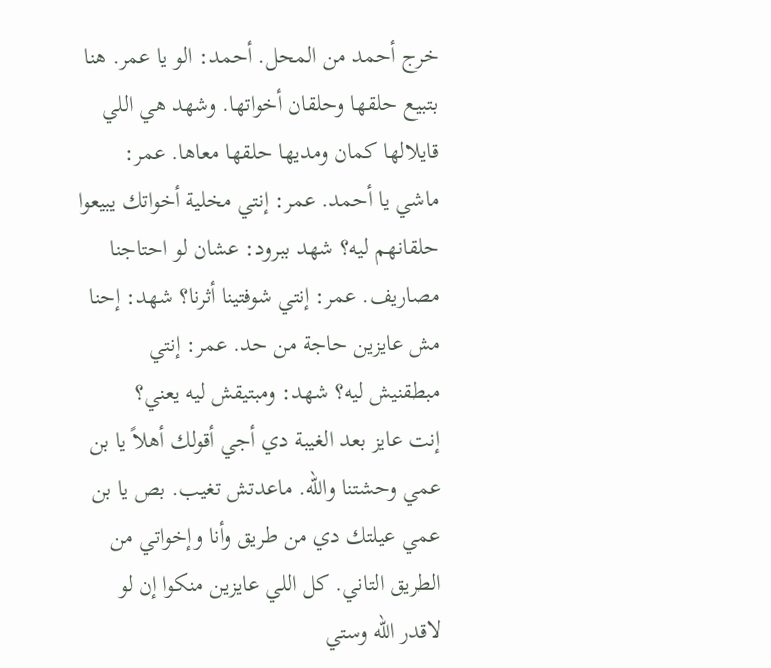خرج أحمد من المحل. أحمد: الو يا عمر. هنا بتبيع حلقها وحلقان أخواتها. وشهد هي اللي قايلالها كمان ومديها حلقها معاها. عمر: ماشي يا أحمد. عمر: إنتي مخلية أخواتك يبيعوا حلقانهم ليه؟ شهد ببرود: عشان لو احتاجنا مصاريف. عمر: إنتي شوفتينا أثرنا؟ شهد: إحنا مش عايزين حاجة من حد. عمر: إنتي مبطقنيش ليه؟ شهد: ومبتيقش ليه يعني؟
إنت عايز بعد الغيبة دي أجي أقولك أهلاً يا بن عمي وحشتنا والله. ماعدتش تغيب. بص يا بن عمي عيلتك دي من طريق وأنا وإخواتي من الطريق التاني. كل اللي عايزين منكوا إن لو لاقدر الله وستي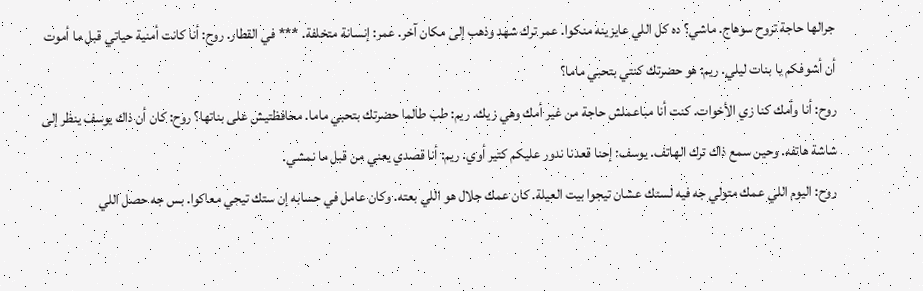جرالها حاجة تروح سوهاج. ماشي؟ ده كل اللي عايزينه منكوا. عمر ترك شهد وذهب إلى مكان آخر. عمر: إنسانة متخلفة. *** في القطار. روح: أنا كانت أمنية حياتي قبل ما أموت أن أشوفكم يا بنات ليلي. ريم: هو حضرتك كنتي بتحبي ماما؟
روح: أنا وأمك كنا زي الأخوات. كنت أنا مباعملش حاجة من غير أمك وهي زيك. ريم: طب طالما حضرتك بتحبي ماما. محافظتيش على بناتها؟ روح: كان أن ذاك يوسف ينظر إلى شاشة هاتفه. وحين سمع ذاك ترك الهاتف. يوسف: إحنا قعدنا ندور عليكم كتير أوي. ريم: أنا قصدي يعني من قبل ما نمشي.
روح: اليوم اللي عمك متولي جه فيه لستك عشان تيجوا بيت العيلة. كان عمك جلال هو اللي بعته. وكان عامل في حسابه إن ستك تيجي معاكوا. بس جه حصل اللي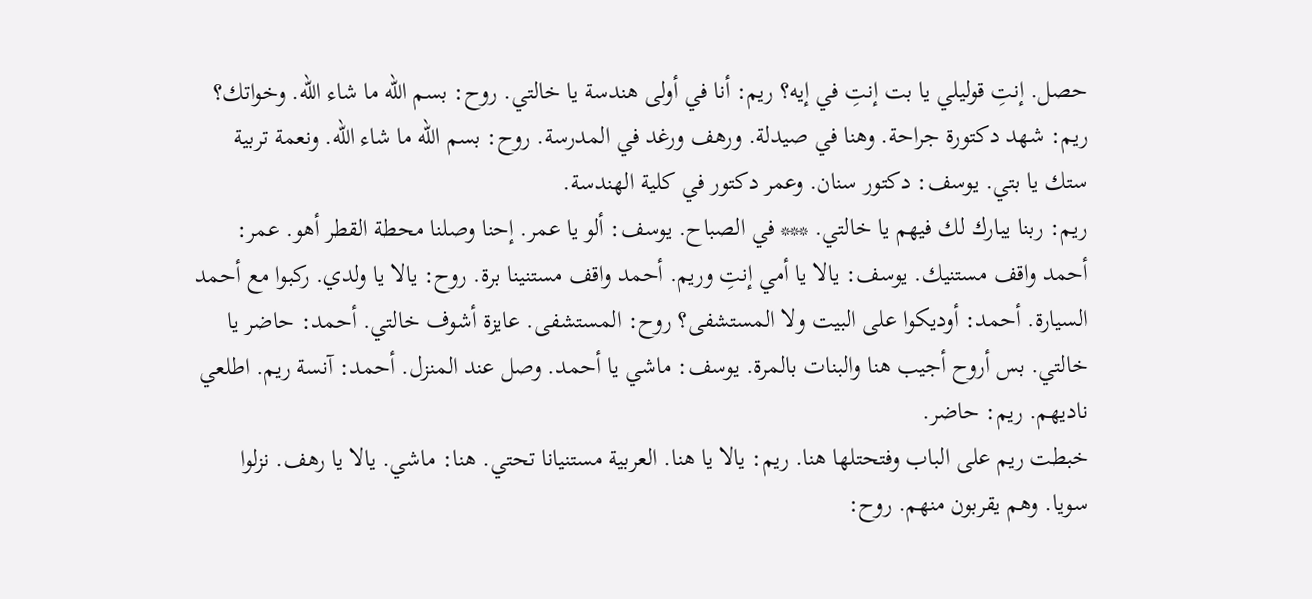حصل. إنتِ قوليلي يا بت إنتِ في إيه؟ ريم: أنا في أولى هندسة يا خالتي. روح: بسم الله ما شاء الله. وخواتك؟ ريم: شهد دكتورة جراحة. وهنا في صيدلة. ورهف ورغد في المدرسة. روح: بسم الله ما شاء الله. ونعمة تربية ستك يا بتي. يوسف: دكتور سنان. وعمر دكتور في كلية الهندسة.
ريم: ربنا يبارك لك فيهم يا خالتي. *** في الصباح. يوسف: ألو يا عمر. إحنا وصلنا محطة القطر أهو. عمر: أحمد واقف مستنيك. يوسف: يالا يا أمي إنتِ وريم. أحمد واقف مستنينا برة. روح: يالا يا ولدي. ركبوا مع أحمد السيارة. أحمد: أوديكوا على البيت ولا المستشفى؟ روح: المستشفى. عايزة أشوف خالتي. أحمد: حاضر يا خالتي. بس أروح أجيب هنا والبنات بالمرة. يوسف: ماشي يا أحمد. وصل عند المنزل. أحمد: آنسة ريم. اطلعي ناديهم. ريم: حاضر.
خبطت ريم على الباب وفتحتلها هنا. ريم: يالا يا هنا. العربية مستنيانا تحتي. هنا: ماشي. يالا يا رهف. نزلوا سويا. وهم يقربون منهم. روح: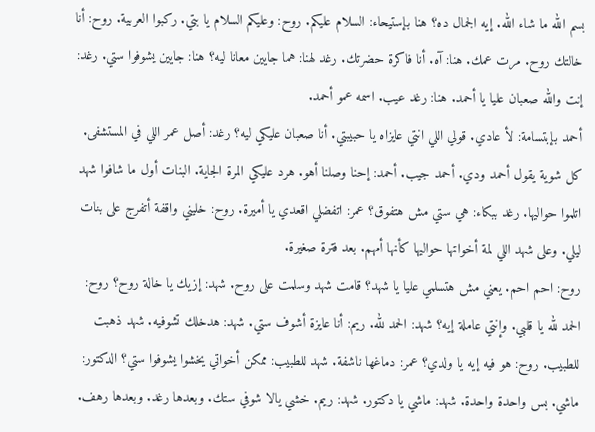بسم الله ما شاء الله. إيه الجمال ده؟ هنا بإستيحاء: السلام عليكم. روح: وعليكم السلام يا بتي. ركبوا العربية. روح: أنا خالتك روح. مرت عمك. هنا: آه. أنا فاكرة حضرتك. رغد لهنا: هما جايين معانا ليه؟ هنا: جايين يشوفوا ستي. رغد: إنت والله صعبان عليا يا أحمد. هنا: رغد عيب. اسمه عمو أحمد.
أحمد بإبتسامة: لأ عادي. قولي اللي انتي عايزاه يا حبيبتي. أنا صعبان عليكي ليه؟ رغد: أصل عمر اللي في المستشفى. كل شوية يقول أحمد ودي. أحمد جيب. أحمد: إحنا وصلنا أهو. هرد عليكي المرة الجاية. البنات أول ما شافوا شهد اتلموا حواليها. رغد ببكاء: هي ستي مش هتفوق؟ عمر: اتفضلي اقعدي يا أميرة. روح: خليني واقفة أتفرج على بنات ليلي. وعلى شهد اللي لمة أخواتها حواليها كأنها أمهم. بعد فترة صغيرة.
روح: احم احم. يعني مش هتسلمي عليا يا شهد؟ قامت شهد وسلمت على روح. شهد: إزيك يا خالة روح؟ روح: الحمد لله يا قلبي. وإنتي عاملة إيه؟ شهد: الحمد لله. ريم: أنا عايزة أشوف ستي. شهد: هدخلك تشوفيه. شهد ذهبت للطبيب. روح: هو فيه إيه يا ولدي؟ عمر: دماغها ناشفة. شهد للطبيب: ممكن أخواتي يخشوا يشوفوا ستي؟ الدكتور: ماشي. بس واحدة واحدة. شهد: ماشي يا دكتور. شهد: ريم. خشي يالا شوفي ستك. وبعدها رغد. وبعدها رهف.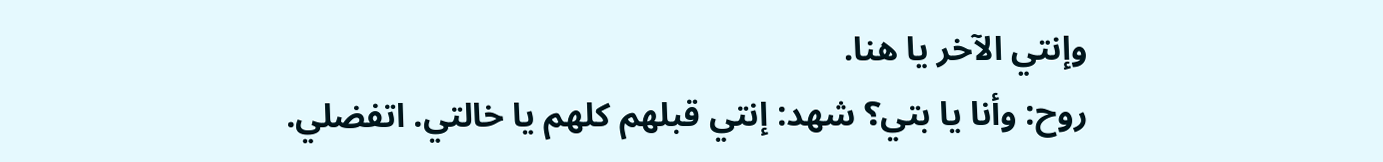وإنتي الآخر يا هنا.
روح: وأنا يا بتي؟ شهد: إنتي قبلهم كلهم يا خالتي. اتفضلي.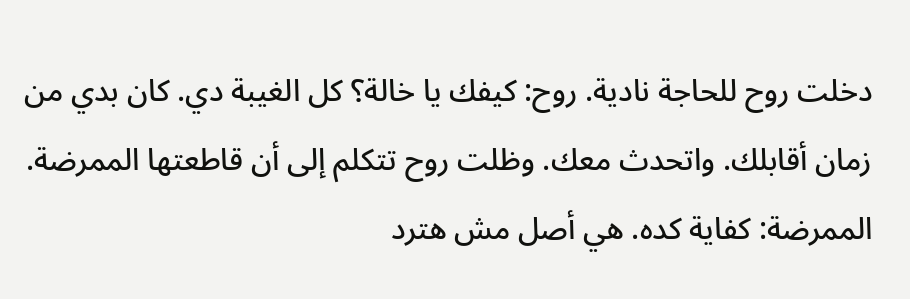دخلت روح للحاجة نادية. روح: كيفك يا خالة؟ كل الغيبة دي. كان بدي من زمان أقابلك. واتحدث معك. وظلت روح تتكلم إلى أن قاطعتها الممرضة. الممرضة: كفاية كده. هي أصل مش هترد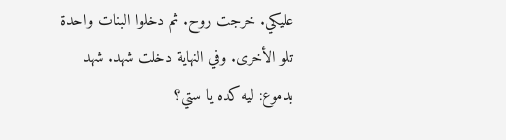عليكي. خرجت روح. ثم دخلوا البنات واحدة تلو الأخرى. وفي النهاية دخلت شهد. شهد بدموع: ليه كده يا ستي؟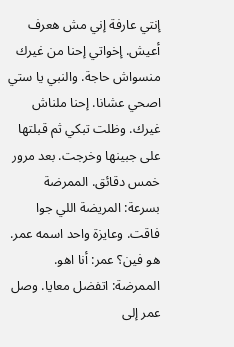إنتي عارفة إني مش هعرف أعيش. إخواتي إحنا من غيرك منسواش حاجة. والنبي يا ستي اصحي عشانا. إحنا ملناش غيرك. وظلت تبكي ثم قبلتها على جبينها وخرجت. بعد مرور خمس دقائق. الممرضة بسرعة: المريضة اللي جوا فاقت. وعايزة واحد اسمه عمر. هو فين؟ عمر: أنا اهو. الممرضة: اتفضل معايا. وصل عمر إلى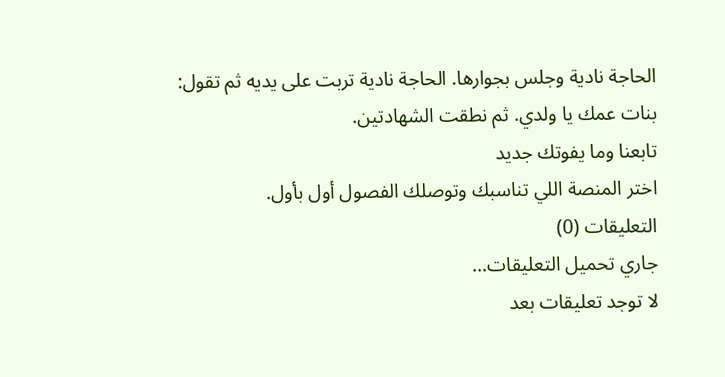الحاجة نادية وجلس بجوارها. الحاجة نادية تربت على يديه ثم تقول: بنات عمك يا ولدي. ثم نطقت الشهادتين.
تابعنا وما يفوتك جديد
اختر المنصة اللي تناسبك وتوصلك الفصول أول بأول.
التعليقات (0)
جاري تحميل التعليقات...
لا توجد تعليقات بعد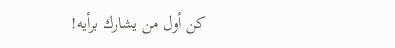كن أول من يشارك برأيه!